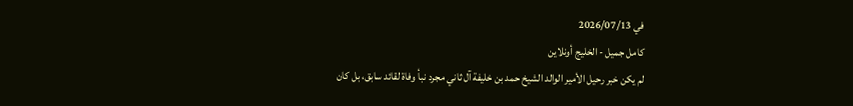في 2026/07/13
كامل جميل - الخليج أونلاين
لم يكن خبر رحيل الأمير الوالد الشيخ حمد بن خليفة آل ثاني مجرد نبأ وفاة لقائد سابق، بل كان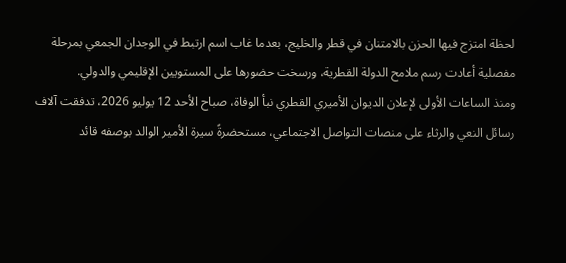لحظة امتزج فيها الحزن بالامتنان في قطر والخليج، بعدما غاب اسم ارتبط في الوجدان الجمعي بمرحلة مفصلية أعادت رسم ملامح الدولة القطرية، ورسخت حضورها على المستويين الإقليمي والدولي.
ومنذ الساعات الأولى لإعلان الديوان الأميري القطري نبأ الوفاة، صباح الأحد 12 يوليو 2026، تدفقت آلاف رسائل النعي والرثاء على منصات التواصل الاجتماعي، مستحضرةً سيرة الأمير الوالد بوصفه قائد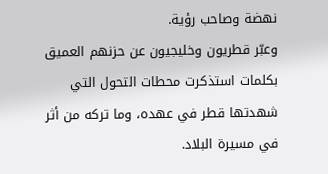نهضة وصاحب رؤية.
وعبّر قطريون وخليجيون عن حزنهم العميق بكلمات استذكرت محطات التحول التي شهدتها قطر في عهده، وما تركه من أثر في مسيرة البلاد.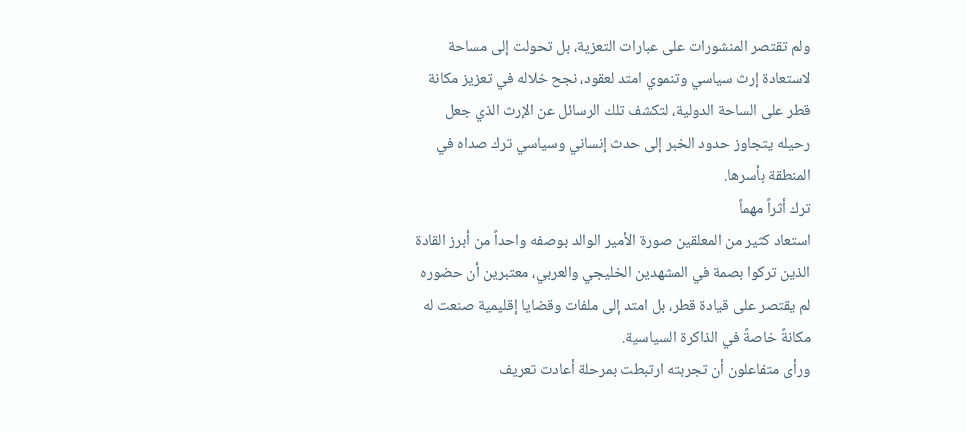ولم تقتصر المنشورات على عبارات التعزية، بل تحولت إلى مساحة لاستعادة إرث سياسي وتنموي امتد لعقود، نجح خلاله في تعزيز مكانة قطر على الساحة الدولية، لتكشف تلك الرسائل عن الإرث الذي جعل رحيله يتجاوز حدود الخبر إلى حدث إنساني وسياسي ترك صداه في المنطقة بأسرها.
ترك أثراً مهماً
استعاد كثير من المعلقين صورة الأمير الوالد بوصفه واحداً من أبرز القادة الذين تركوا بصمة في المشهدين الخليجي والعربي، معتبرين أن حضوره لم يقتصر على قيادة قطر، بل امتد إلى ملفات وقضايا إقليمية صنعت له مكانةً خاصةً في الذاكرة السياسية.
ورأى متفاعلون أن تجربته ارتبطت بمرحلة أعادت تعريف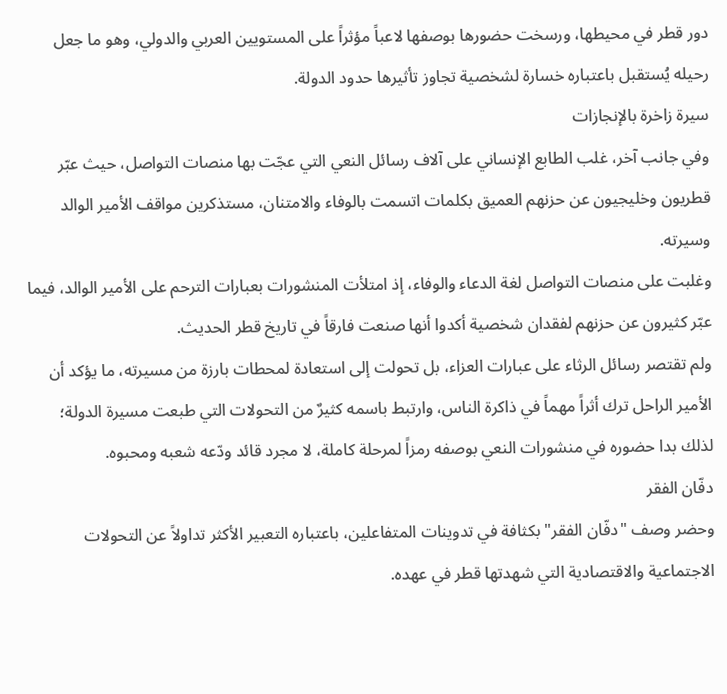دور قطر في محيطها، ورسخت حضورها بوصفها لاعباً مؤثراً على المستويين العربي والدولي، وهو ما جعل رحيله يُستقبل باعتباره خسارة لشخصية تجاوز تأثيرها حدود الدولة.
سيرة زاخرة بالإنجازات
وفي جانب آخر، غلب الطابع الإنساني على آلاف رسائل النعي التي عجّت بها منصات التواصل، حيث عبّر قطريون وخليجيون عن حزنهم العميق بكلمات اتسمت بالوفاء والامتنان، مستذكرين مواقف الأمير الوالد وسيرته.
وغلبت على منصات التواصل لغة الدعاء والوفاء، إذ امتلأت المنشورات بعبارات الترحم على الأمير الوالد، فيما عبّر كثيرون عن حزنهم لفقدان شخصية أكدوا أنها صنعت فارقاً في تاريخ قطر الحديث.
ولم تقتصر رسائل الرثاء على عبارات العزاء، بل تحولت إلى استعادة لمحطات بارزة من مسيرته، ما يؤكد أن الأمير الراحل ترك أثراً مهماً في ذاكرة الناس، وارتبط باسمه كثيرٌ من التحولات التي طبعت مسيرة الدولة؛ لذلك بدا حضوره في منشورات النعي بوصفه رمزاً لمرحلة كاملة، لا مجرد قائد ودّعه شعبه ومحبوه.
دفّان الفقر
وحضر وصف "دفّان الفقر" بكثافة في تدوينات المتفاعلين، باعتباره التعبير الأكثر تداولاً عن التحولات الاجتماعية والاقتصادية التي شهدتها قطر في عهده.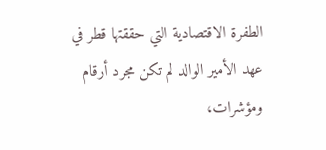الطفرة الاقتصادية التي حققتها قطر في عهد الأمير الوالد لم تكن مجرد أرقام ومؤشرات،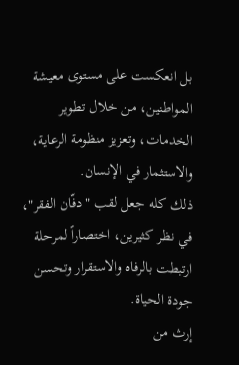بل انعكست على مستوى معيشة المواطنين، من خلال تطوير الخدمات، وتعزيز منظومة الرعاية، والاستثمار في الإنسان.
ذلك كله جعل لقب "دفّان الفقر"، في نظر كثيرين، اختصاراً لمرحلة ارتبطت بالرفاه والاستقرار وتحسن جودة الحياة.
إرث من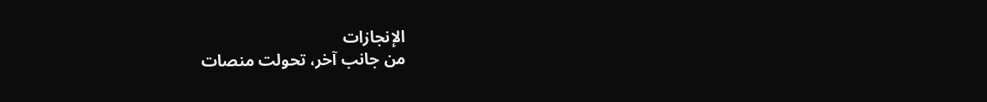الإنجازات
من جانب آخر، تحولت منصات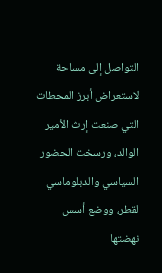التواصل إلى مساحة لاستعراض أبرز المحطات التي صنعت إرث الأمير الوالد، ورسخت الحضور السياسي والدبلوماسي لقطر، ووضع أسس نهضتها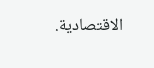الاقتصادية.